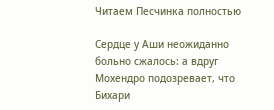Читаем Песчинка полностью

Сердце у Аши неожиданно больно сжалось: а вдруг Мохендро подозревает, что Бихари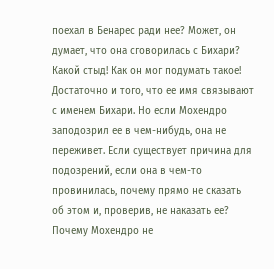поехал в Бенарес ради нее? Может, он думает, что она сговорилась с Бихари? Какой стыд! Как он мог подумать такое! Достаточно и того, что ее имя связывают с именем Бихари. Но если Мохендро заподозрил ее в чем-нибудь, она не переживет. Если существует причина для подозрений, если она в чем-то провинилась, почему прямо не сказать об этом и, проверив, не наказать ее? Почему Мохендро не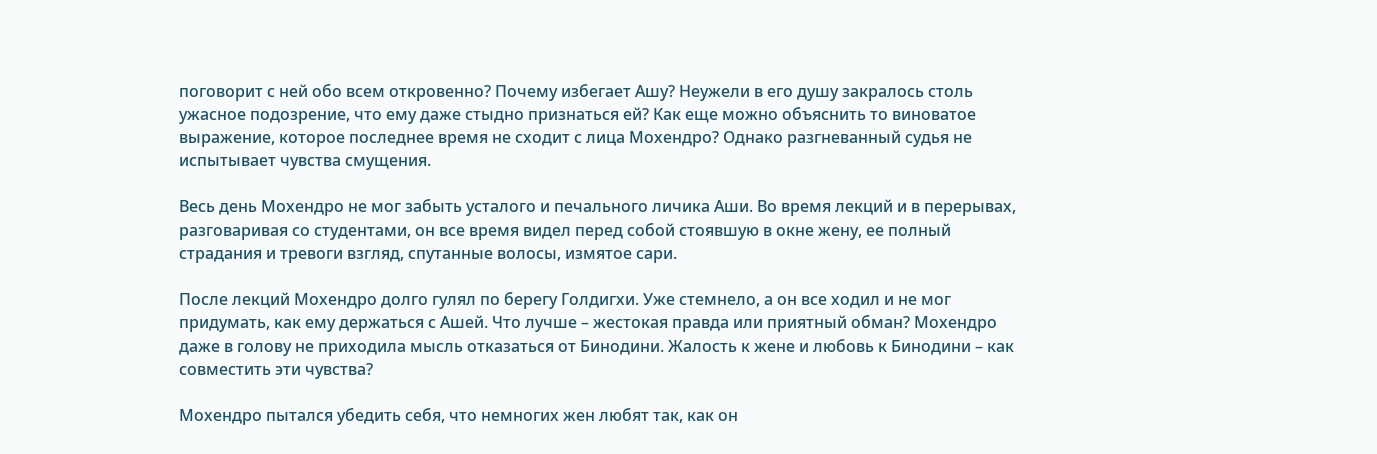поговорит с ней обо всем откровенно? Почему избегает Ашу? Неужели в его душу закралось столь ужасное подозрение, что ему даже стыдно признаться ей? Как еще можно объяснить то виноватое выражение, которое последнее время не сходит с лица Мохендро? Однако разгневанный судья не испытывает чувства смущения.

Весь день Мохендро не мог забыть усталого и печального личика Аши. Во время лекций и в перерывах, разговаривая со студентами, он все время видел перед собой стоявшую в окне жену, ее полный страдания и тревоги взгляд, спутанные волосы, измятое сари.

После лекций Мохендро долго гулял по берегу Голдигхи. Уже стемнело, а он все ходил и не мог придумать, как ему держаться с Ашей. Что лучше – жестокая правда или приятный обман? Мохендро даже в голову не приходила мысль отказаться от Бинодини. Жалость к жене и любовь к Бинодини – как совместить эти чувства?

Мохендро пытался убедить себя, что немногих жен любят так, как он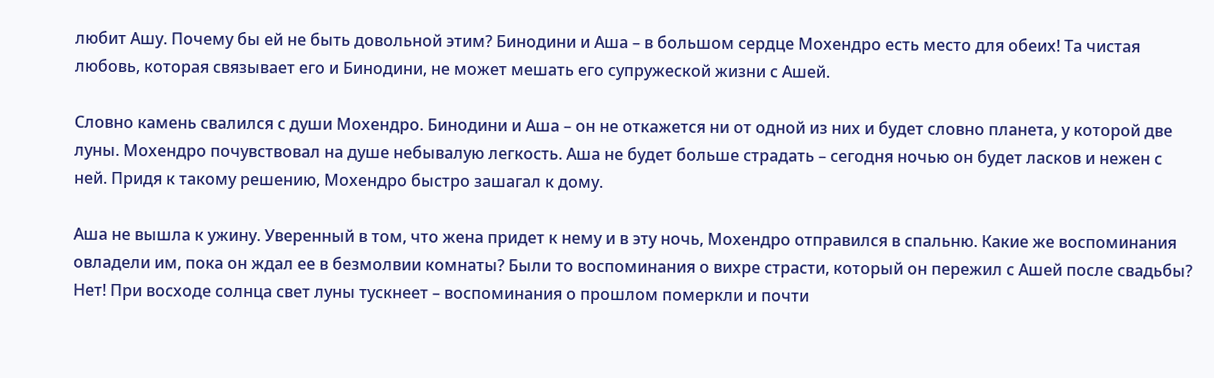любит Ашу. Почему бы ей не быть довольной этим? Бинодини и Аша – в большом сердце Мохендро есть место для обеих! Та чистая любовь, которая связывает его и Бинодини, не может мешать его супружеской жизни с Ашей.

Словно камень свалился с души Мохендро. Бинодини и Аша – он не откажется ни от одной из них и будет словно планета, у которой две луны. Мохендро почувствовал на душе небывалую легкость. Аша не будет больше страдать – сегодня ночью он будет ласков и нежен с ней. Придя к такому решению, Мохендро быстро зашагал к дому.

Аша не вышла к ужину. Уверенный в том, что жена придет к нему и в эту ночь, Мохендро отправился в спальню. Какие же воспоминания овладели им, пока он ждал ее в безмолвии комнаты? Были то воспоминания о вихре страсти, который он пережил с Ашей после свадьбы? Нет! При восходе солнца свет луны тускнеет – воспоминания о прошлом померкли и почти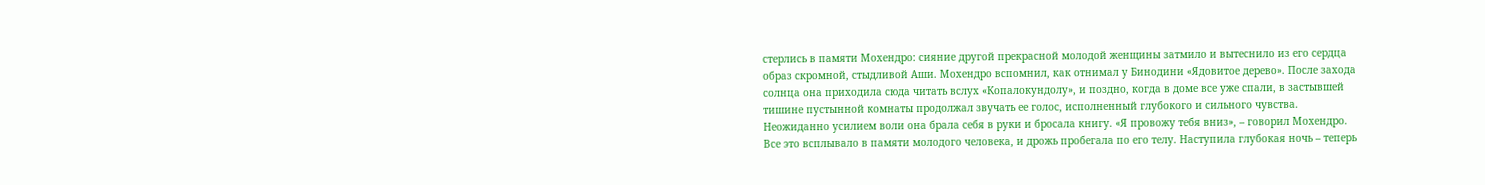стерлись в памяти Мохендро: сияние другой прекрасной молодой женщины затмило и вытеснило из его сердца образ скромной, стыдливой Аши. Мохендро вспомнил, как отнимал у Бинодини «Ядовитое дерево». После захода солнца она приходила сюда читать вслух «Копалокундолу», и поздно, когда в доме все уже спали, в застывшей тишине пустынной комнаты продолжал звучать ее голос, исполненный глубокого и сильного чувства. Неожиданно усилием воли она брала себя в руки и бросала книгу. «Я провожу тебя вниз», – говорил Мохендро. Все это всплывало в памяти молодого человека, и дрожь пробегала по его телу. Наступила глубокая ночь – теперь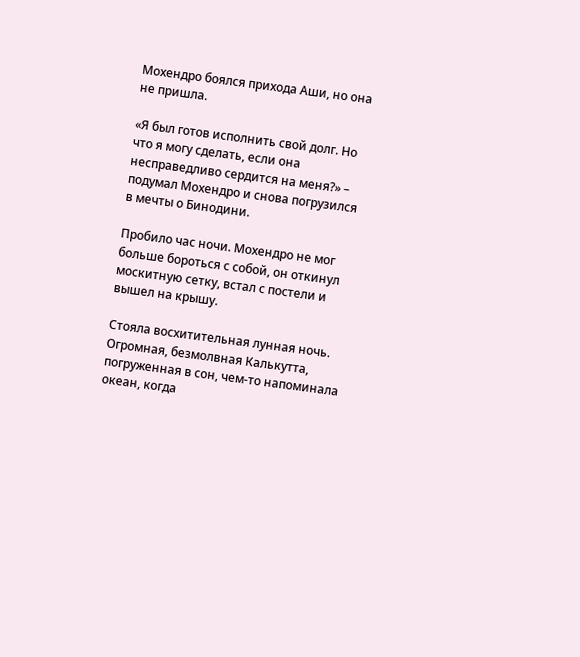Мохендро боялся прихода Аши, но она не пришла.

«Я был готов исполнить свой долг. Но что я могу сделать, если она несправедливо сердится на меня?» – подумал Мохендро и снова погрузился в мечты о Бинодини.

Пробило час ночи. Мохендро не мог больше бороться с собой, он откинул москитную сетку, встал с постели и вышел на крышу.

Стояла восхитительная лунная ночь. Огромная, безмолвная Калькутта, погруженная в сон, чем-то напоминала океан, когда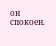он спокоен.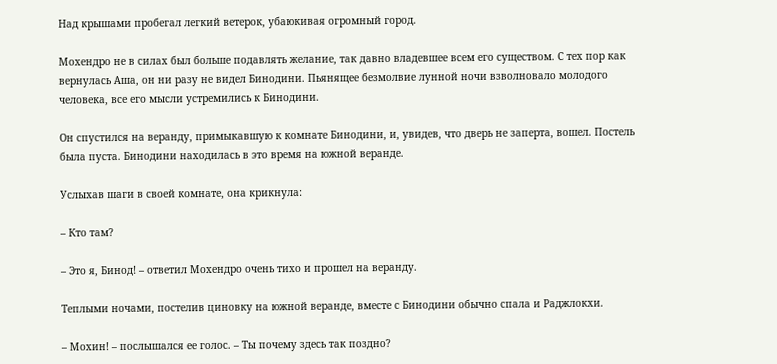Над крышами пробегал легкий ветерок, убаюкивая огромный город.

Мохендро не в силах был больше подавлять желание, так давно владевшее всем его существом. С тех пор как вернулась Аша, он ни разу не видел Бинодини. Пьянящее безмолвие лунной ночи взволновало молодого человека, все его мысли устремились к Бинодини.

Он спустился на веранду, примыкавшую к комнате Бинодини, и, увидев, что дверь не заперта, вошел. Постель была пуста. Бинодини находилась в это время на южной веранде.

Услыхав шаги в своей комнате, она крикнула:

– Кто там?

– Это я, Бинод! – ответил Мохендро очень тихо и прошел на веранду.

Теплыми ночами, постелив циновку на южной веранде, вместе с Бинодини обычно спала и Раджлокхи.

– Мохин! – послышался ее голос. – Ты почему здесь так поздно?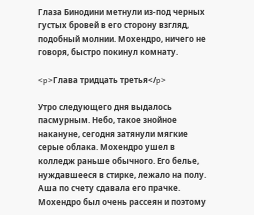Глаза Бинодини метнули из-под черных густых бровей в его сторону взгляд, подобный молнии. Мохендро, ничего не говоря, быстро покинул комнату.

<p>Глава тридцать третья</p>

Утро следующего дня выдалось пасмурным. Небо, такое знойное накануне, сегодня затянули мягкие серые облака. Мохендро ушел в колледж раньше обычного. Его белье, нуждавшееся в стирке, лежало на полу. Аша по счету сдавала его прачке. Мохендро был очень рассеян и поэтому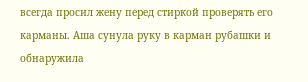всегда просил жену перед стиркой проверять его карманы. Аша сунула руку в карман рубашки и обнаружила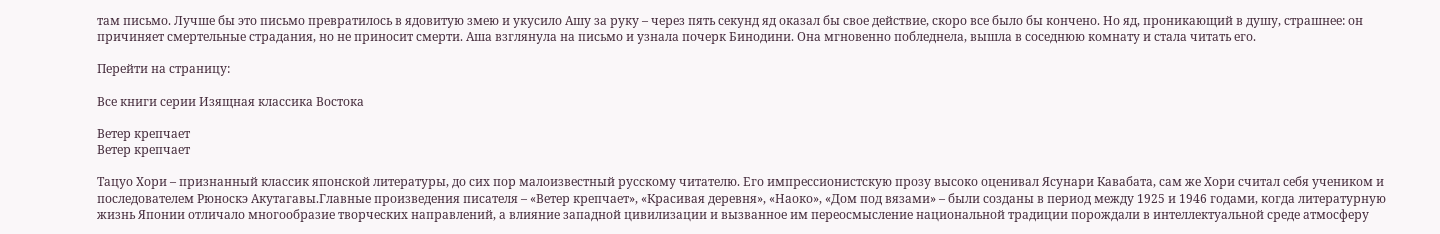там письмо. Лучше бы это письмо превратилось в ядовитую змею и укусило Ашу за руку – через пять секунд яд оказал бы свое действие, скоро все было бы кончено. Но яд, проникающий в душу, страшнее: он причиняет смертельные страдания, но не приносит смерти. Аша взглянула на письмо и узнала почерк Бинодини. Она мгновенно побледнела, вышла в соседнюю комнату и стала читать его.

Перейти на страницу:

Все книги серии Изящная классика Востока

Ветер крепчает
Ветер крепчает

Тацуо Хори – признанный классик японской литературы, до сих пор малоизвестный русскому читателю. Его импрессионистскую прозу высоко оценивал Ясунари Кавабата, сам же Хори считал себя учеником и последователем Рюноскэ Акутагавы.Главные произведения писателя – «Ветер крепчает», «Красивая деревня», «Наоко», «Дом под вязами» – были созданы в период между 1925 и 1946 годами, когда литературную жизнь Японии отличало многообразие творческих направлений, а влияние западной цивилизации и вызванное им переосмысление национальной традиции порождали в интеллектуальной среде атмосферу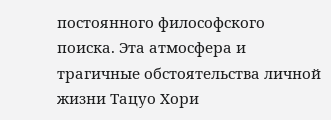постоянного философского поиска. Эта атмосфера и трагичные обстоятельства личной жизни Тацуо Хори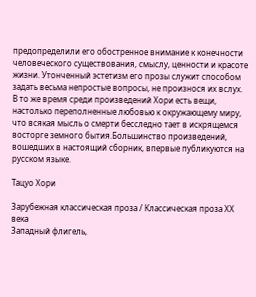предопределили его обостренное внимание к конечности человеческого существования, смыслу, ценности и красоте жизни. Утонченный эстетизм его прозы служит способом задать весьма непростые вопросы, не произнося их вслух. В то же время среди произведений Хори есть вещи, настолько переполненные любовью к окружающему миру, что всякая мысль о смерти бесследно тает в искрящемся восторге земного бытия.Большинство произведений, вошедших в настоящий сборник, впервые публикуются на русском языке.

Тацуо Хори

Зарубежная классическая проза / Классическая проза ХX века
Западный флигель,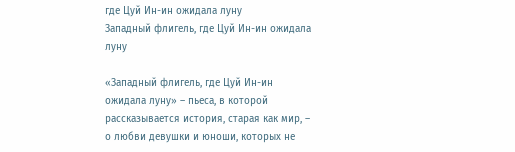где Цуй Ин-ин ожидала луну
Западный флигель, где Цуй Ин-ин ожидала луну

«Западный флигель, где Цуй Ин-ин ожидала луну» – пьеса, в которой рассказывается история, старая как мир, – о любви девушки и юноши, которых не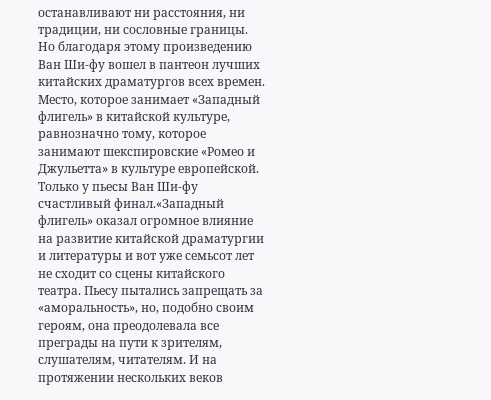останавливают ни расстояния, ни традиции, ни сословные границы. Но благодаря этому произведению Ван Ши-фу вошел в пантеон лучших китайских драматургов всех времен. Место, которое занимает «Западный флигель» в китайской культуре, равнозначно тому, которое занимают шекспировские «Ромео и Джульетта» в культуре европейской. Только у пьесы Ван Ши-фу счастливый финал.«Западный флигель» оказал огромное влияние на развитие китайской драматургии и литературы и вот уже семьсот лет не сходит со сцены китайского театра. Пьесу пытались запрещать за «аморальность», но, подобно своим героям, она преодолевала все преграды на пути к зрителям, слушателям, читателям. И на протяжении нескольких веков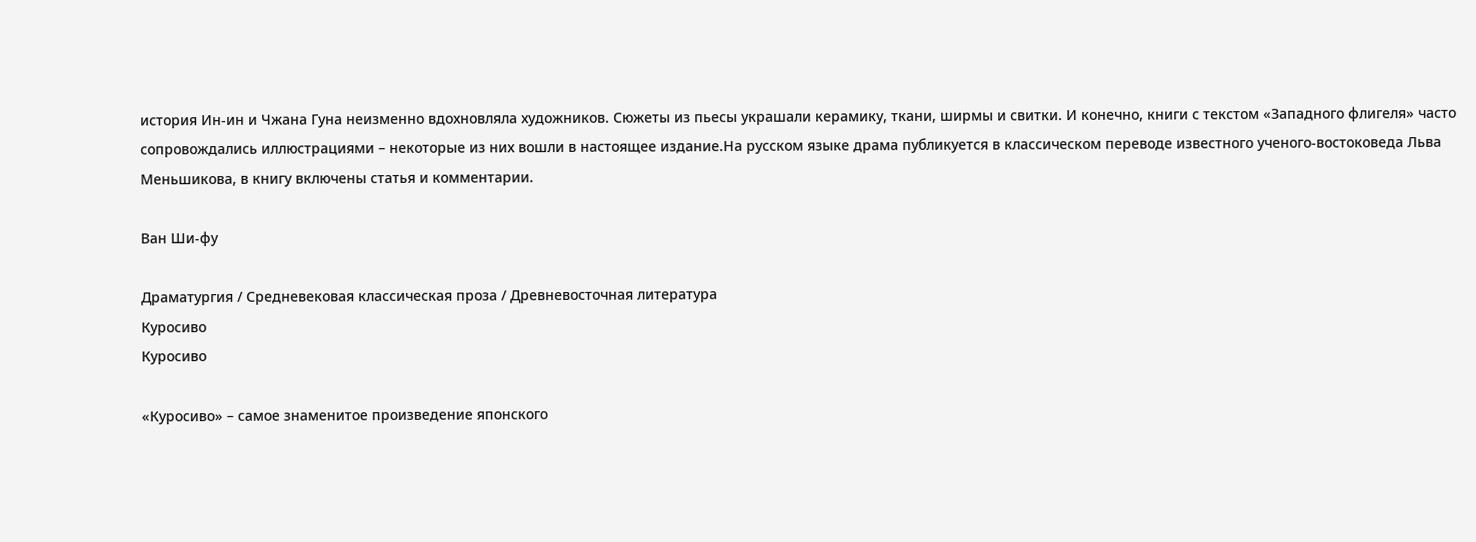история Ин-ин и Чжана Гуна неизменно вдохновляла художников. Сюжеты из пьесы украшали керамику, ткани, ширмы и свитки. И конечно, книги с текстом «Западного флигеля» часто сопровождались иллюстрациями – некоторые из них вошли в настоящее издание.На русском языке драма публикуется в классическом переводе известного ученого-востоковеда Льва Меньшикова, в книгу включены статья и комментарии.

Ван Ши-фу

Драматургия / Средневековая классическая проза / Древневосточная литература
Куросиво
Куросиво

«Куросиво» – самое знаменитое произведение японского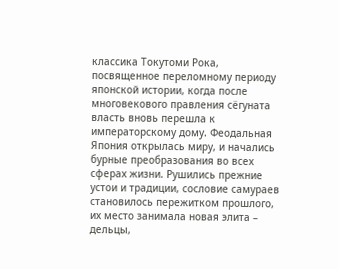классика Токутоми Рока, посвященное переломному периоду японской истории, когда после многовекового правления сёгуната власть вновь перешла к императорскому дому. Феодальная Япония открылась миру, и начались бурные преобразования во всех сферах жизни. Рушились прежние устои и традиции, сословие самураев становилось пережитком прошлого, их место занимала новая элита – дельцы,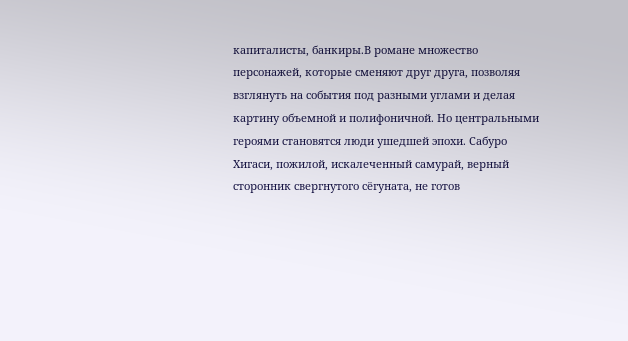капиталисты, банкиры.В романе множество персонажей, которые сменяют друг друга, позволяя взглянуть на события под разными углами и делая картину объемной и полифоничной. Но центральными героями становятся люди ушедшей эпохи. Сабуро Хигаси, пожилой, искалеченный самурай, верный сторонник свергнутого сёгуната, не готов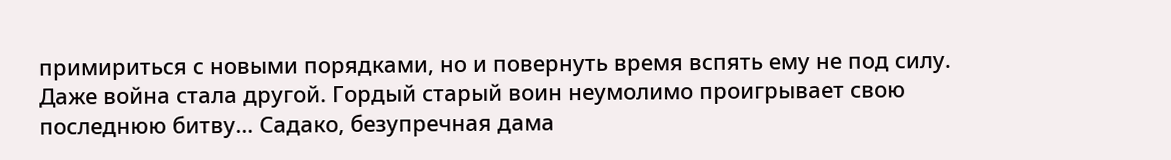примириться с новыми порядками, но и повернуть время вспять ему не под силу. Даже война стала другой. Гордый старый воин неумолимо проигрывает свою последнюю битву… Садако, безупречная дама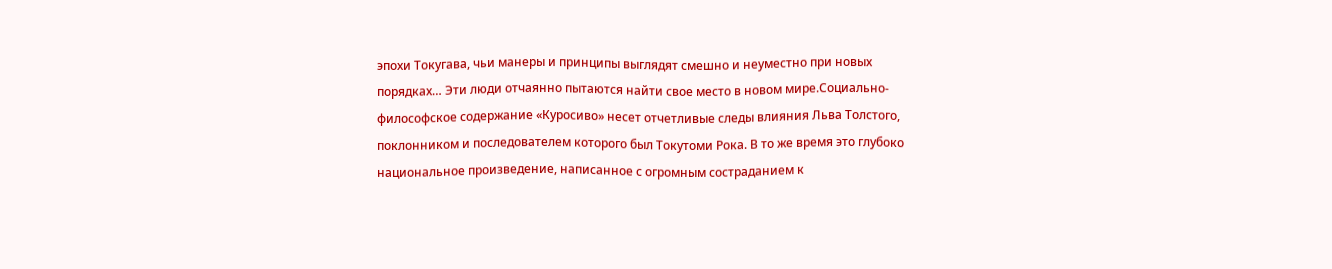эпохи Токугава, чьи манеры и принципы выглядят смешно и неуместно при новых порядках… Эти люди отчаянно пытаются найти свое место в новом мире.Социально-философское содержание «Куросиво» несет отчетливые следы влияния Льва Толстого, поклонником и последователем которого был Токутоми Рока. В то же время это глубоко национальное произведение, написанное с огромным состраданием к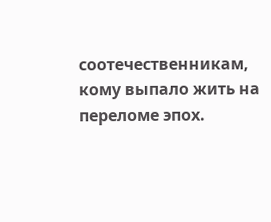соотечественникам, кому выпало жить на переломе эпох.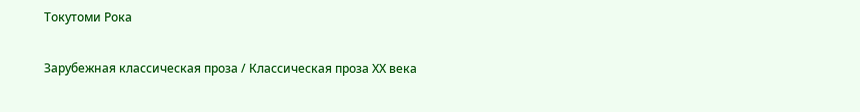Токутоми Рока

Зарубежная классическая проза / Классическая проза ХX века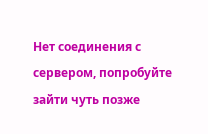Нет соединения с сервером, попробуйте зайти чуть позже